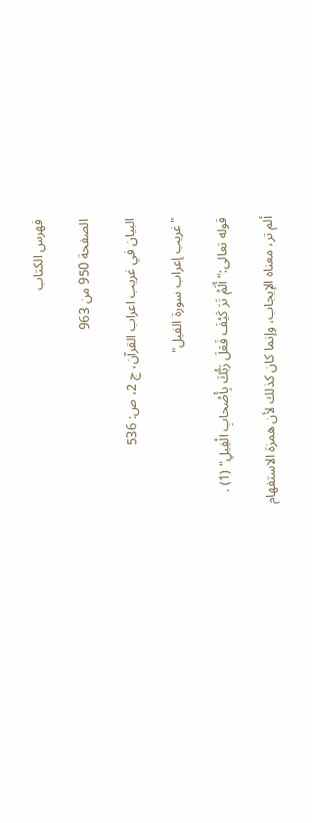فهرس الكتاب

الصفحة 950 من 963

البيان في غريب اعراب القرآن، ج 2، ص: 536

"غريب إعراب سورة الفيل"

قوله تعالى:"أَلَمْ تَرَ كَيْفَ فَعَلَ رَبُّكَ بِأَصْحابِ الْفِيلِ" (1) .

ألم تر، معناه الإيجاب، وإنما كان كذلك لأن همزة الاستفهام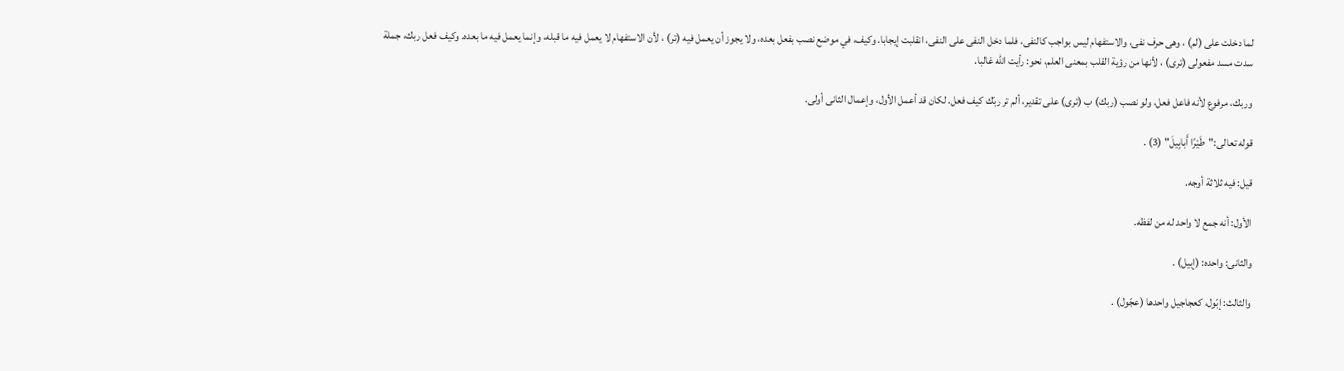لما دخلت على (لم) ، وهى حرف نفى، والاستفهام ليس بواجب كالنفى، فلما دخل النفى على النفى، انقلبت إيجابا. وكيف، في موضع نصب بفعل بعده، ولا يجوز أن يعمل فيه (تر) ، لأن الاستفهام لا يعمل فيه ما قبله، وإنما يعمل فيه ما بعده. وكيف فعل ربك، جملة سدت مسد مفعولى (ترى) ، لأنها من رؤية القلب بمعنى العلم، نحو: رأيت اللّه غالبا.

وربك، مرفوع لأنه فاعل فعل، ولو نصب (ربك) ب (ترى) على تقدير، ألم تر ربّك كيف فعل. لكان قد أعمل الأول، وإعمال الثانى أولى.

قوله تعالى:"طَيْرًا أَبابِيلَ" (3) .

قيل: فيه ثلاثة أوجه.

الأول: أنه جمع لا واحد له من لفظه.

والثانى: واحده: (إبيل) .

والثالث: إبّول، كعجاجيل واحدها (عجّول) .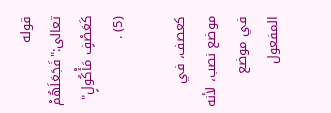قوله تعالى:"فَجَعَلَهُمْ كَعَصْفٍ مَأْكُولٍ" (5) .

كعصف، في موضع نصب، لأنه في موضع المفعول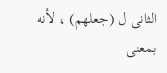الثانى ل (جعلهم) ، لأنه بمعنى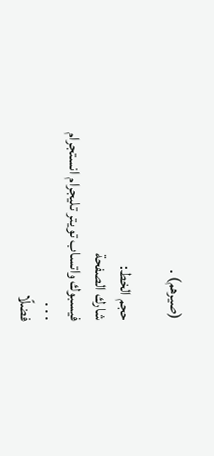(صيرهم) .

حجم الخط:
شارك الصفحة
فيسبوك واتساب تويتر تليجرام انستجرام
. . .
فضلًا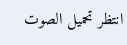انتظر تحميل الصوت